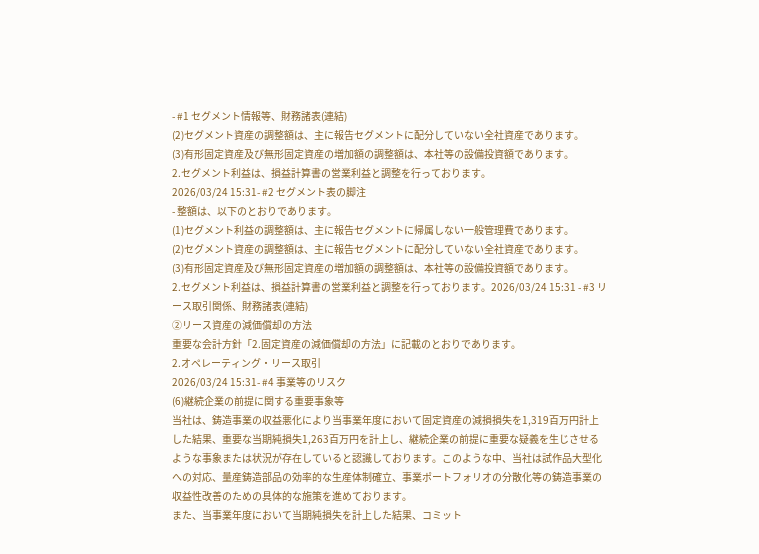- #1 セグメント情報等、財務諸表(連結)
(2)セグメント資産の調整額は、主に報告セグメントに配分していない全社資産であります。
(3)有形固定資産及び無形固定資産の増加額の調整額は、本社等の設備投資額であります。
2.セグメント利益は、損益計算書の営業利益と調整を行っております。
2026/03/24 15:31- #2 セグメント表の脚注
- 整額は、以下のとおりであります。
(1)セグメント利益の調整額は、主に報告セグメントに帰属しない一般管理費であります。
(2)セグメント資産の調整額は、主に報告セグメントに配分していない全社資産であります。
(3)有形固定資産及び無形固定資産の増加額の調整額は、本社等の設備投資額であります。
2.セグメント利益は、損益計算書の営業利益と調整を行っております。2026/03/24 15:31 - #3 リース取引関係、財務諸表(連結)
②リース資産の減価償却の方法
重要な会計方針「2.固定資産の減価償却の方法」に記載のとおりであります。
2.オペレーティング・リース取引
2026/03/24 15:31- #4 事業等のリスク
(6)継続企業の前提に関する重要事象等
当社は、鋳造事業の収益悪化により当事業年度において固定資産の減損損失を1,319百万円計上した結果、重要な当期純損失1,263百万円を計上し、継続企業の前提に重要な疑義を生じさせるような事象または状況が存在していると認識しております。このような中、当社は試作品大型化への対応、量産鋳造部品の効率的な生産体制確立、事業ポートフォリオの分散化等の鋳造事業の収益性改善のための具体的な施策を進めております。
また、当事業年度において当期純損失を計上した結果、コミット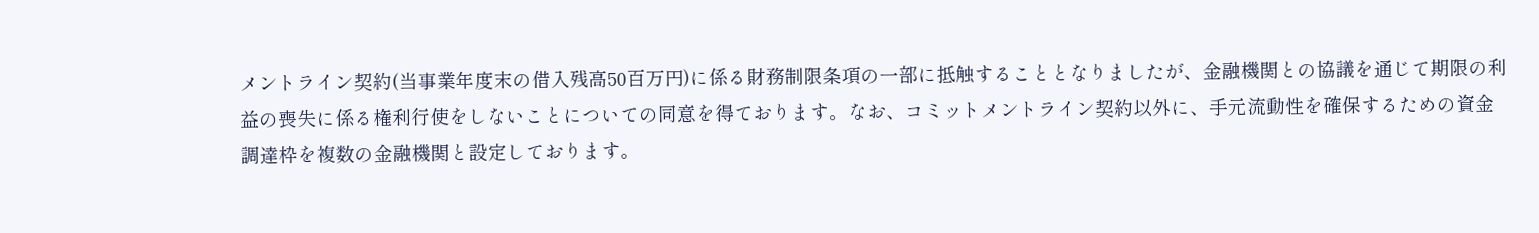メントライン契約(当事業年度末の借入残高50百万円)に係る財務制限条項の一部に抵触することとなりましたが、金融機関との協議を通じて期限の利益の喪失に係る権利行使をしないことについての同意を得ております。なお、コミットメントライン契約以外に、手元流動性を確保するための資金調達枠を複数の金融機関と設定しております。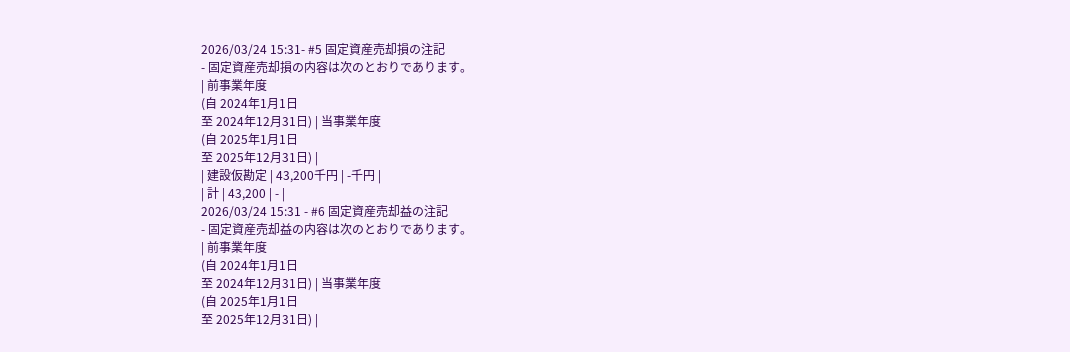2026/03/24 15:31- #5 固定資産売却損の注記
- 固定資産売却損の内容は次のとおりであります。
| 前事業年度
(自 2024年1月1日
至 2024年12月31日) | 当事業年度
(自 2025年1月1日
至 2025年12月31日) |
| 建設仮勘定 | 43,200千円 | -千円 |
| 計 | 43,200 | - |
2026/03/24 15:31 - #6 固定資産売却益の注記
- 固定資産売却益の内容は次のとおりであります。
| 前事業年度
(自 2024年1月1日
至 2024年12月31日) | 当事業年度
(自 2025年1月1日
至 2025年12月31日) |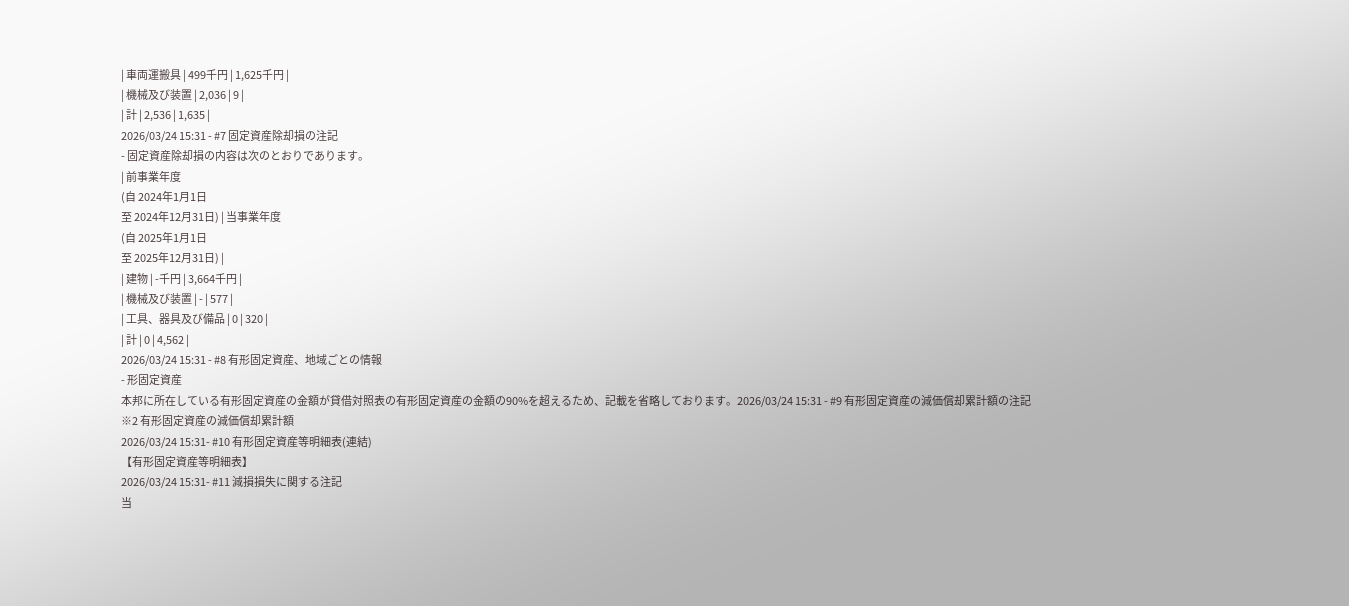| 車両運搬具 | 499千円 | 1,625千円 |
| 機械及び装置 | 2,036 | 9 |
| 計 | 2,536 | 1,635 |
2026/03/24 15:31 - #7 固定資産除却損の注記
- 固定資産除却損の内容は次のとおりであります。
| 前事業年度
(自 2024年1月1日
至 2024年12月31日) | 当事業年度
(自 2025年1月1日
至 2025年12月31日) |
| 建物 | -千円 | 3,664千円 |
| 機械及び装置 | - | 577 |
| 工具、器具及び備品 | 0 | 320 |
| 計 | 0 | 4,562 |
2026/03/24 15:31 - #8 有形固定資産、地域ごとの情報
- 形固定資産
本邦に所在している有形固定資産の金額が貸借対照表の有形固定資産の金額の90%を超えるため、記載を省略しております。2026/03/24 15:31 - #9 有形固定資産の減価償却累計額の注記
※2 有形固定資産の減価償却累計額
2026/03/24 15:31- #10 有形固定資産等明細表(連結)
【有形固定資産等明細表】
2026/03/24 15:31- #11 減損損失に関する注記
当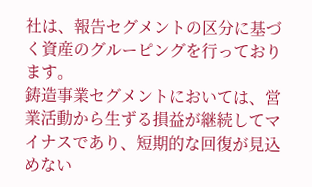社は、報告セグメントの区分に基づく資産のグルーピングを行っております。
鋳造事業セグメントにおいては、営業活動から生ずる損益が継続してマイナスであり、短期的な回復が見込めない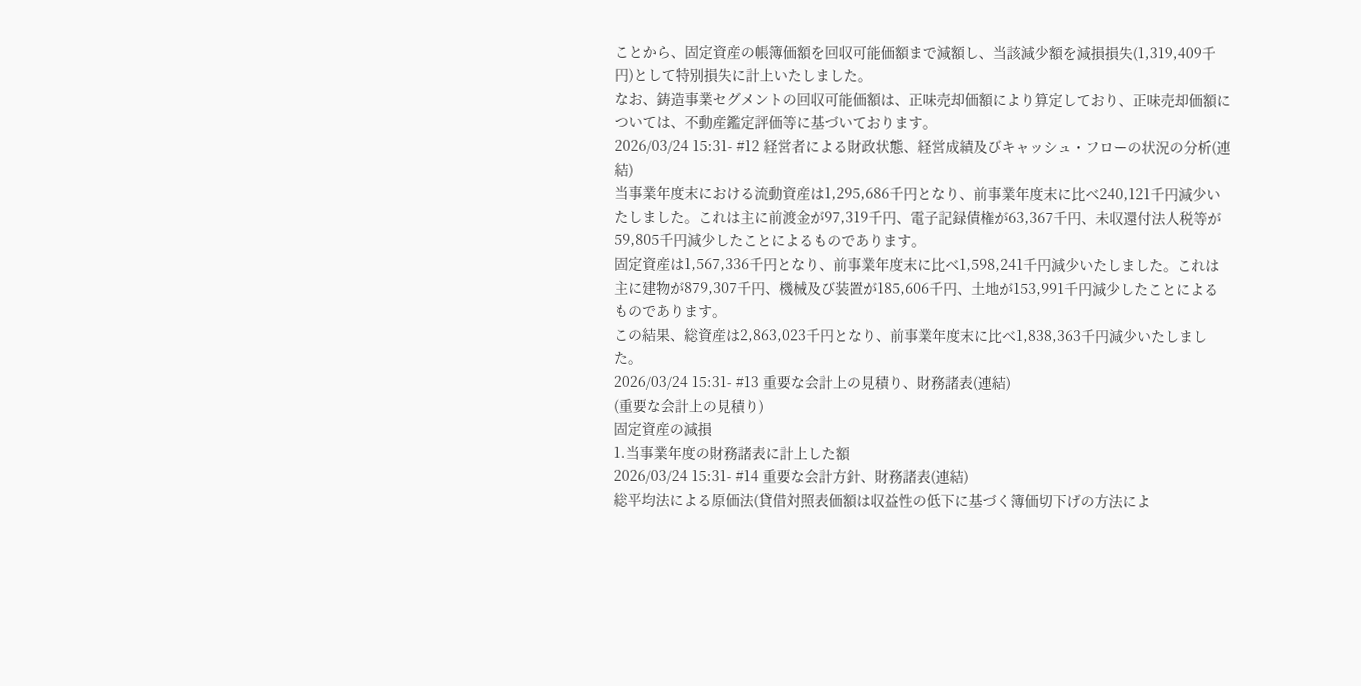ことから、固定資産の帳簿価額を回収可能価額まで減額し、当該減少額を減損損失(1,319,409千円)として特別損失に計上いたしました。
なお、鋳造事業セグメントの回収可能価額は、正味売却価額により算定しており、正味売却価額については、不動産鑑定評価等に基づいております。
2026/03/24 15:31- #12 経営者による財政状態、経営成績及びキャッシュ・フローの状況の分析(連結)
当事業年度末における流動資産は1,295,686千円となり、前事業年度末に比べ240,121千円減少いたしました。これは主に前渡金が97,319千円、電子記録債権が63,367千円、未収還付法人税等が59,805千円減少したことによるものであります。
固定資産は1,567,336千円となり、前事業年度末に比べ1,598,241千円減少いたしました。これは主に建物が879,307千円、機械及び装置が185,606千円、土地が153,991千円減少したことによるものであります。
この結果、総資産は2,863,023千円となり、前事業年度末に比べ1,838,363千円減少いたしました。
2026/03/24 15:31- #13 重要な会計上の見積り、財務諸表(連結)
(重要な会計上の見積り)
固定資産の減損
1.当事業年度の財務諸表に計上した額
2026/03/24 15:31- #14 重要な会計方針、財務諸表(連結)
総平均法による原価法(貸借対照表価額は収益性の低下に基づく簿価切下げの方法によ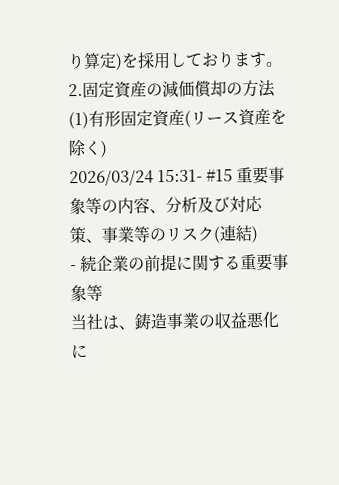り算定)を採用しております。
2.固定資産の減価償却の方法
(1)有形固定資産(リース資産を除く)
2026/03/24 15:31- #15 重要事象等の内容、分析及び対応策、事業等のリスク(連結)
- 続企業の前提に関する重要事象等
当社は、鋳造事業の収益悪化に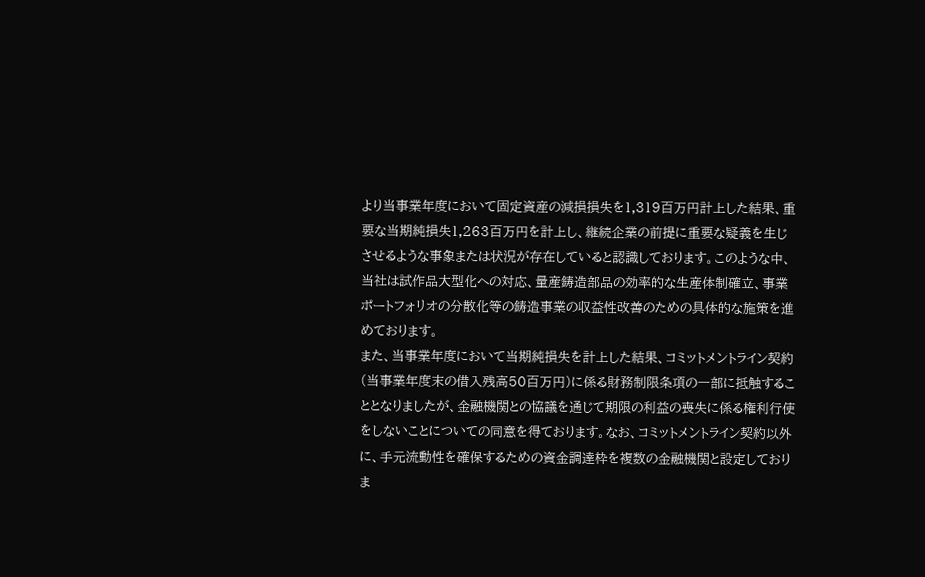より当事業年度において固定資産の減損損失を1,319百万円計上した結果、重要な当期純損失1,263百万円を計上し、継続企業の前提に重要な疑義を生じさせるような事象または状況が存在していると認識しております。このような中、当社は試作品大型化への対応、量産鋳造部品の効率的な生産体制確立、事業ポートフォリオの分散化等の鋳造事業の収益性改善のための具体的な施策を進めております。
また、当事業年度において当期純損失を計上した結果、コミットメントライン契約(当事業年度末の借入残高50百万円)に係る財務制限条項の一部に抵触することとなりましたが、金融機関との協議を通じて期限の利益の喪失に係る権利行使をしないことについての同意を得ております。なお、コミットメントライン契約以外に、手元流動性を確保するための資金調達枠を複数の金融機関と設定しておりま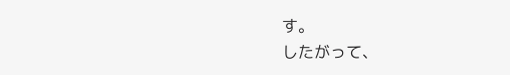す。
したがって、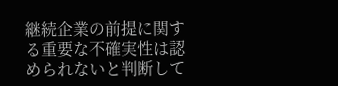継続企業の前提に関する重要な不確実性は認められないと判断して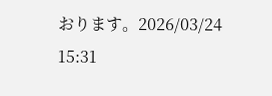おります。2026/03/24 15:31